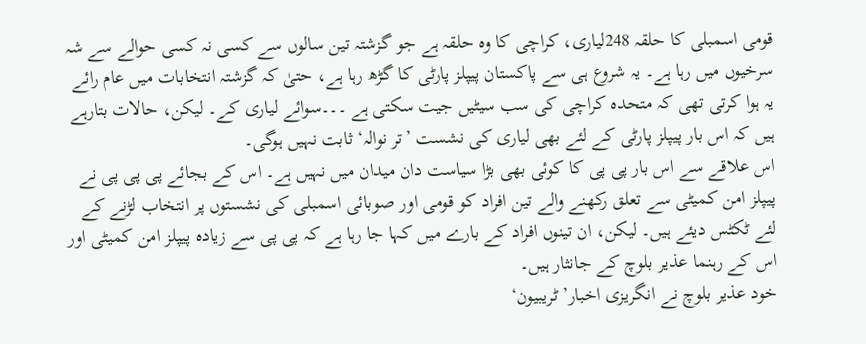قومی اسمبلی کا حلقہ 248لیاری، کراچی کا وہ حلقہ ہے جو گزشتہ تین سالوں سے کسی نہ کسی حوالے سے شہ سرخیوں میں رہا ہے۔ یہ شروع ہی سے پاکستان پیپلز پارٹی کا گڑھ رہا ہے، حتیٰ کہ گزشتہ انتخابات میں عام رائے یہ ہوا کرتی تھی کہ متحدہ کراچی کی سب سیٹیں جیت سکتی ہے ۔۔۔سوائے لیاری کے۔ لیکن، حالات بتارہے ہیں کہ اس بار پیپلز پارٹی کے لئے بھی لیاری کی نشست ’تر نوالہ‘ ثابت نہیں ہوگی۔
اس علاقے سے اس بار پی پی کا کوئی بھی بڑا سیاست دان میدان میں نہیں ہے۔ اس کے بجائے پی پی پی نے پیپلز امن کمیٹی سے تعلق رکھنے والے تین افراد کو قومی اور صوبائی اسمبلی کی نشستوں پر انتخاب لڑنے کے لئے ٹکٹس دیئے ہیں۔ لیکن، ان تینوں افراد کے بارے میں کہا جا رہا ہے کہ پی پی سے زیادہ پیپلز امن کمیٹی اور اس کے رہنما عذیر بلوچ کے جانثار ہیں۔
خود عذیر بلوچ نے انگریزی اخبار’ ٹریبیون‘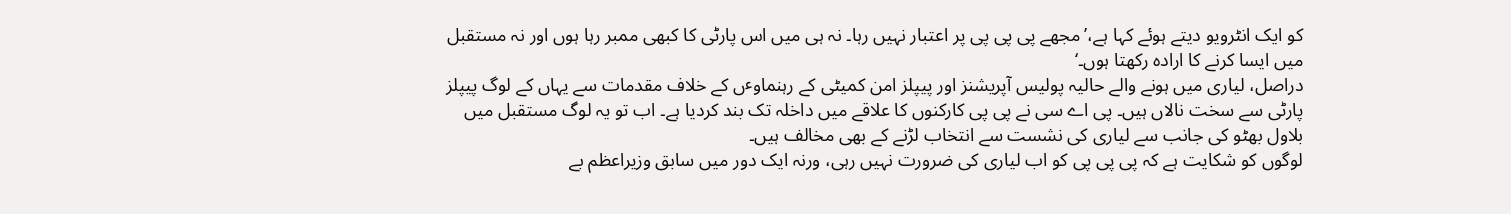کو ایک انٹرویو دیتے ہوئے کہا ہے،’مجھے پی پی پی پر اعتبار نہیں رہا۔ نہ ہی میں اس پارٹی کا کبھی ممبر رہا ہوں اور نہ مستقبل میں ایسا کرنے کا ارادہ رکھتا ہوں۔‘
دراصل، لیاری میں ہونے والے حالیہ پولیس آپریشنز اور پیپلز امن کمیٹی کے رہنماوٴں کے خلاف مقدمات سے یہاں کے لوگ پیپلز پارٹی سے سخت نالاں ہیں۔ پی اے سی نے پی پی کارکنوں کا علاقے میں داخلہ تک بند کردیا ہے۔ اب تو یہ لوگ مستقبل میں بلاول بھٹو کی جانب سے لیاری کی نشست سے انتخاب لڑنے کے بھی مخالف ہیں۔
لوگوں کو شکایت ہے کہ پی پی پی کو اب لیاری کی ضرورت نہیں رہی، ورنہ ایک دور میں سابق وزیراعظم بے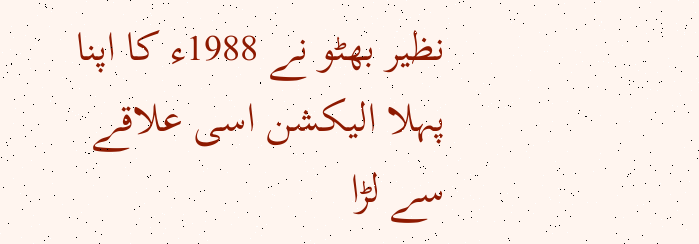نظیر بھٹو نے 1988ء کا اپنا پہلا الیکشن اسی علاقے سے لڑا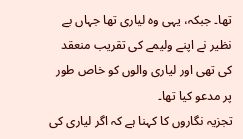تھا۔ جبکہ، یہی وہ لیاری تھا جہاں بے نظیر نے اپنے ولیمے کی تقریب منعقد کی تھی اور لیاری والوں کو خاص طور پر مدعو کیا تھا۔
تجزیہ نگاروں کا کہنا ہے کہ اگر لیاری کی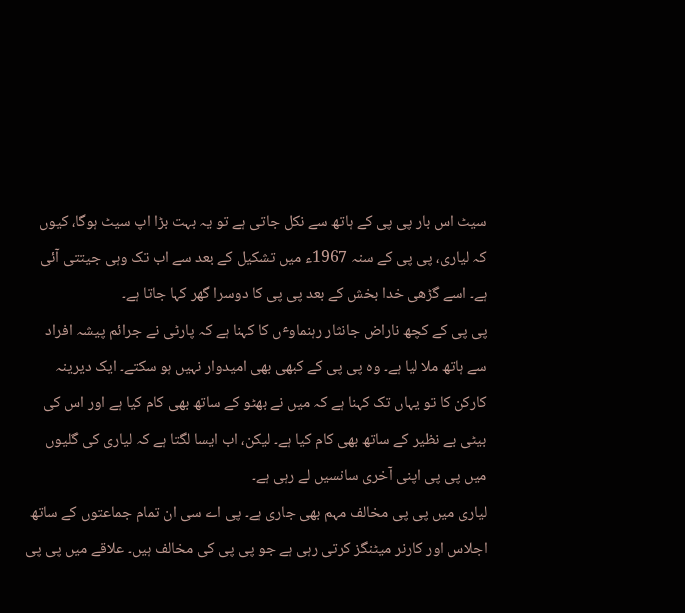سیٹ اس بار پی پی کے ہاتھ سے نکل جاتی ہے تو یہ بہت بڑا اپ سیٹ ہوگا، کیوں کہ لیاری، پی پی کے سنہ 1967ء میں تشکیل کے بعد سے اب تک وہی جیتتی آئی ہے۔ اسے گڑھی خدا بخش کے بعد پی پی کا دوسرا گھر کہا جاتا ہے۔
پی پی کے کچھ ناراض جانثار رہنماوٴں کا کہنا ہے کہ پارٹی نے جرائم پیشہ افراد سے ہاتھ ملا لیا ہے۔ وہ پی پی کے کبھی بھی امیدوار نہیں ہو سکتے۔ ایک دیرینہ کارکن کا تو یہاں تک کہنا ہے کہ میں نے بھٹو کے ساتھ بھی کام کیا ہے اور اس کی بیٹی بے نظیر کے ساتھ بھی کام کیا ہے۔ لیکن، اب ایسا لگتا ہے کہ لیاری کی گلیوں میں پی پی اپنی آخری سانسیں لے رہی ہے۔
لیاری میں پی پی مخالف مہم بھی جاری ہے۔ پی اے سی ان تمام جماعتوں کے ساتھ اجلاس اور کارنر میٹنگز کرتی رہی ہے جو پی پی کی مخالف ہیں۔ علاقے میں پی پی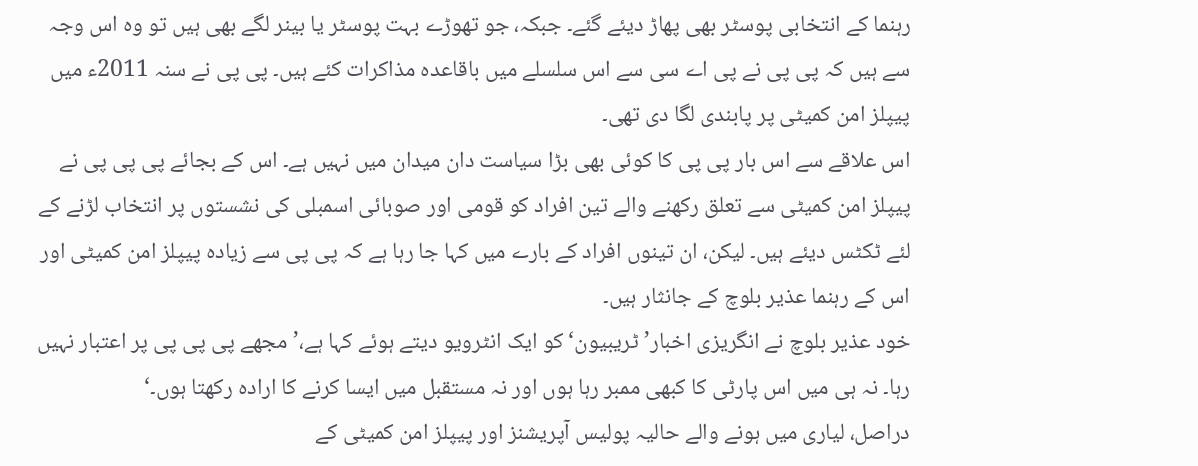رہنما کے انتخابی پوسٹر بھی پھاڑ دیئے گئے۔ جبکہ، جو تھوڑے بہت پوسٹر یا بینر لگے بھی ہیں تو وہ اس وجہ سے ہیں کہ پی پی نے پی اے سی سے اس سلسلے میں باقاعدہ مذاکرات کئے ہیں۔ پی پی نے سنہ 2011ء میں پیپلز امن کمیٹی پر پابندی لگا دی تھی۔
اس علاقے سے اس بار پی پی کا کوئی بھی بڑا سیاست دان میدان میں نہیں ہے۔ اس کے بجائے پی پی پی نے پیپلز امن کمیٹی سے تعلق رکھنے والے تین افراد کو قومی اور صوبائی اسمبلی کی نشستوں پر انتخاب لڑنے کے لئے ٹکٹس دیئے ہیں۔ لیکن، ان تینوں افراد کے بارے میں کہا جا رہا ہے کہ پی پی سے زیادہ پیپلز امن کمیٹی اور اس کے رہنما عذیر بلوچ کے جانثار ہیں۔
خود عذیر بلوچ نے انگریزی اخبار’ ٹریبیون‘ کو ایک انٹرویو دیتے ہوئے کہا ہے،’مجھے پی پی پی پر اعتبار نہیں رہا۔ نہ ہی میں اس پارٹی کا کبھی ممبر رہا ہوں اور نہ مستقبل میں ایسا کرنے کا ارادہ رکھتا ہوں۔‘
دراصل، لیاری میں ہونے والے حالیہ پولیس آپریشنز اور پیپلز امن کمیٹی کے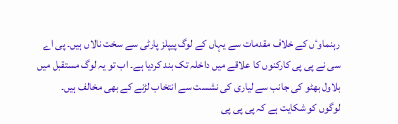رہنماوٴں کے خلاف مقدمات سے یہاں کے لوگ پیپلز پارٹی سے سخت نالاں ہیں۔ پی اے سی نے پی پی کارکنوں کا علاقے میں داخلہ تک بند کردیا ہے۔ اب تو یہ لوگ مستقبل میں بلاول بھٹو کی جانب سے لیاری کی نشست سے انتخاب لڑنے کے بھی مخالف ہیں۔
لوگوں کو شکایت ہے کہ پی پی پی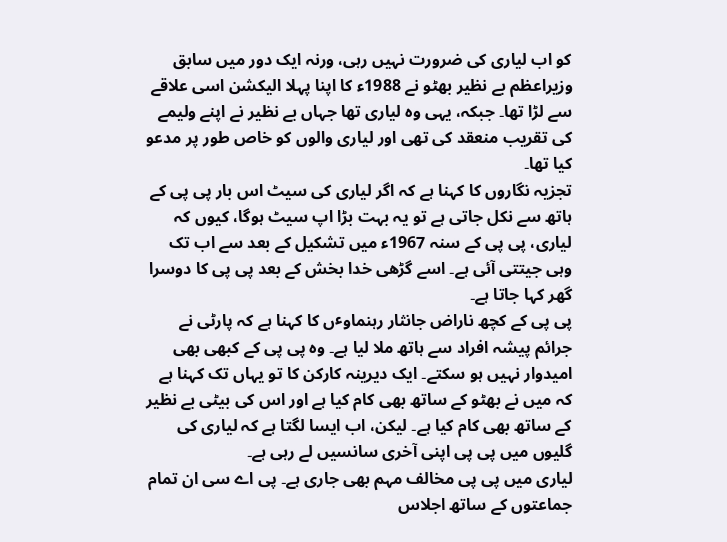کو اب لیاری کی ضرورت نہیں رہی، ورنہ ایک دور میں سابق وزیراعظم بے نظیر بھٹو نے 1988ء کا اپنا پہلا الیکشن اسی علاقے سے لڑا تھا۔ جبکہ، یہی وہ لیاری تھا جہاں بے نظیر نے اپنے ولیمے کی تقریب منعقد کی تھی اور لیاری والوں کو خاص طور پر مدعو کیا تھا۔
تجزیہ نگاروں کا کہنا ہے کہ اگر لیاری کی سیٹ اس بار پی پی کے ہاتھ سے نکل جاتی ہے تو یہ بہت بڑا اپ سیٹ ہوگا، کیوں کہ لیاری، پی پی کے سنہ 1967ء میں تشکیل کے بعد سے اب تک وہی جیتتی آئی ہے۔ اسے گڑھی خدا بخش کے بعد پی پی کا دوسرا گھر کہا جاتا ہے۔
پی پی کے کچھ ناراض جانثار رہنماوٴں کا کہنا ہے کہ پارٹی نے جرائم پیشہ افراد سے ہاتھ ملا لیا ہے۔ وہ پی پی کے کبھی بھی امیدوار نہیں ہو سکتے۔ ایک دیرینہ کارکن کا تو یہاں تک کہنا ہے کہ میں نے بھٹو کے ساتھ بھی کام کیا ہے اور اس کی بیٹی بے نظیر کے ساتھ بھی کام کیا ہے۔ لیکن، اب ایسا لگتا ہے کہ لیاری کی گلیوں میں پی پی اپنی آخری سانسیں لے رہی ہے۔
لیاری میں پی پی مخالف مہم بھی جاری ہے۔ پی اے سی ان تمام جماعتوں کے ساتھ اجلاس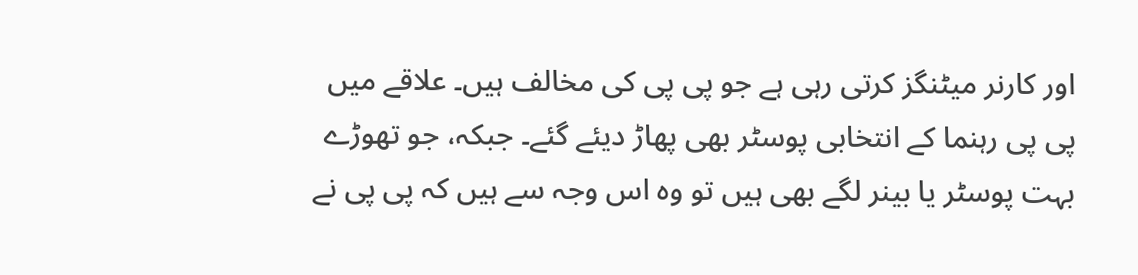اور کارنر میٹنگز کرتی رہی ہے جو پی پی کی مخالف ہیں۔ علاقے میں پی پی رہنما کے انتخابی پوسٹر بھی پھاڑ دیئے گئے۔ جبکہ، جو تھوڑے بہت پوسٹر یا بینر لگے بھی ہیں تو وہ اس وجہ سے ہیں کہ پی پی نے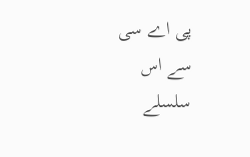پی اے سی سے اس سلسلے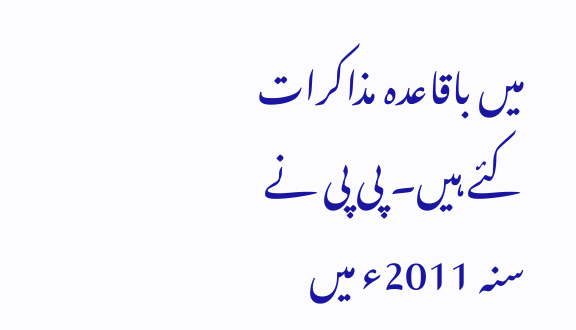میں باقاعدہ مذاکرات کئے ہیں۔ پی پی نے سنہ 2011ء میں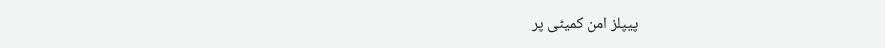پیپلز امن کمیٹی پر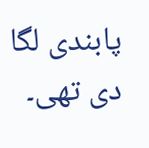پابندی لگا دی تھی۔